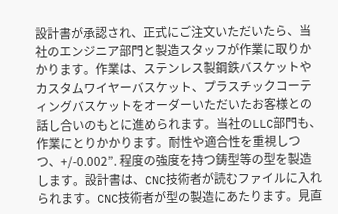設計書が承認され、正式にご注文いただいたら、当社のエンジニア部門と製造スタッフが作業に取りかかります。作業は、ステンレス製鋼鉄バスケットやカスタムワイヤーバスケット、プラスチックコーティングバスケットをオーダーいただいたお客様との話し合いのもとに進められます。当社のLLC部門も、作業にとりかかります。耐性や適合性を重視しつつ、+/-0.002”. 程度の強度を持つ鋳型等の型を製造します。設計書は、CNC技術者が読むファイルに入れられます。CNC技術者が型の製造にあたります。見直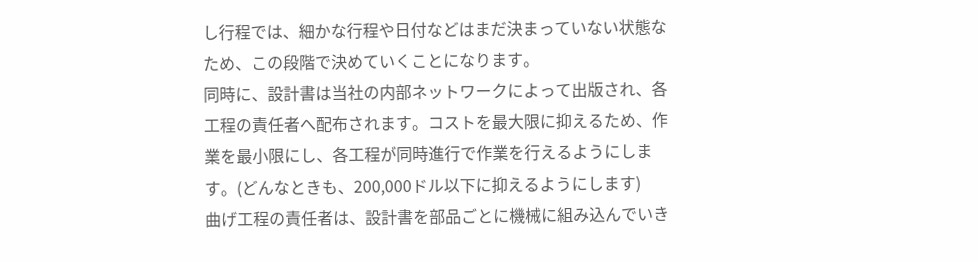し行程では、細かな行程や日付などはまだ決まっていない状態なため、この段階で決めていくことになります。
同時に、設計書は当社の内部ネットワークによって出版され、各工程の責任者へ配布されます。コストを最大限に抑えるため、作業を最小限にし、各工程が同時進行で作業を行えるようにします。(どんなときも、200,000ドル以下に抑えるようにします)
曲げ工程の責任者は、設計書を部品ごとに機械に組み込んでいき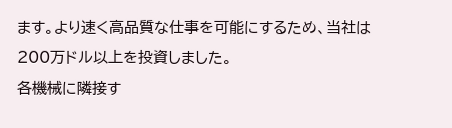ます。より速く高品質な仕事を可能にするため、当社は200万ドル以上を投資しました。
各機械に隣接す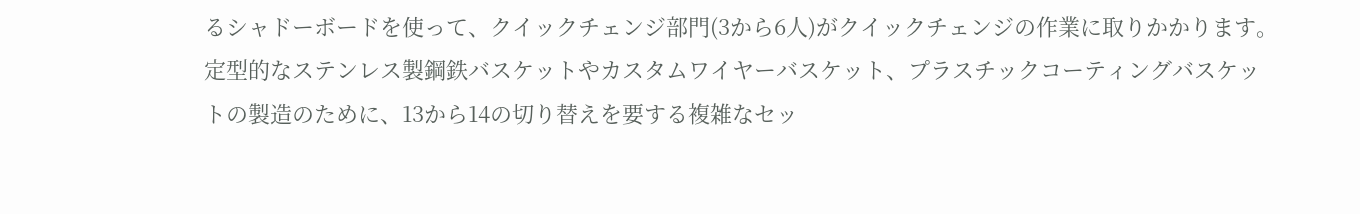るシャドーボードを使って、クイックチェンジ部門(3から6人)がクイックチェンジの作業に取りかかります。定型的なステンレス製鋼鉄バスケットやカスタムワイヤーバスケット、プラスチックコーティングバスケットの製造のために、13から14の切り替えを要する複雑なセッ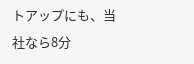トアップにも、当社なら8分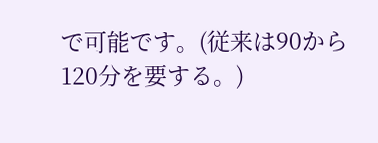で可能です。(従来は90から120分を要する。)